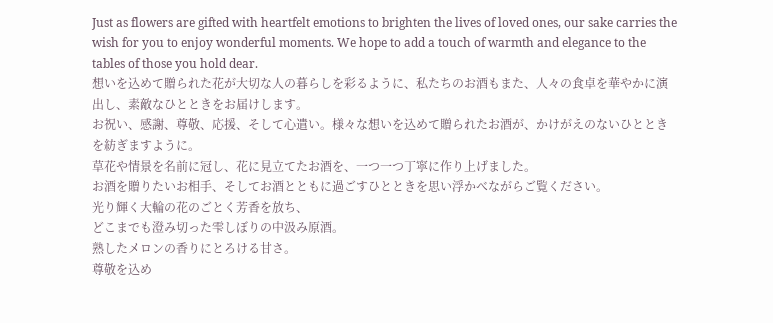Just as flowers are gifted with heartfelt emotions to brighten the lives of loved ones, our sake carries the wish for you to enjoy wonderful moments. We hope to add a touch of warmth and elegance to the tables of those you hold dear.
想いを込めて贈られた花が大切な人の暮らしを彩るように、私たちのお酒もまた、人々の食卓を華やかに演出し、素敵なひとときをお届けします。
お祝い、感謝、尊敬、応援、そして心遣い。様々な想いを込めて贈られたお酒が、かけがえのないひとときを紡ぎますように。
草花や情景を名前に冠し、花に見立てたお酒を、一つ一つ丁寧に作り上げました。
お酒を贈りたいお相手、そしてお酒とともに過ごすひとときを思い浮かべながらご覧ください。
光り輝く大輪の花のごとく芳香を放ち、
どこまでも澄み切った雫しぼりの中汲み原酒。
熟したメロンの香りにとろける甘さ。
尊敬を込め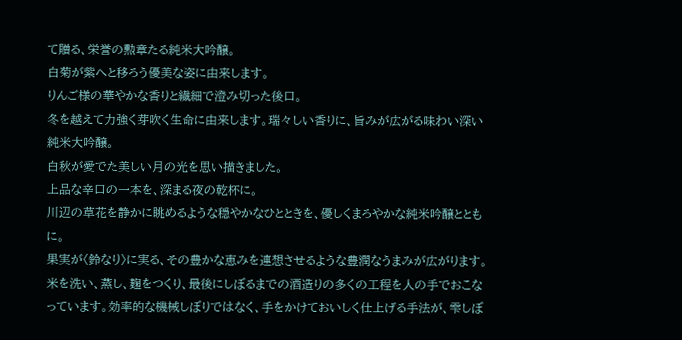て贈る、栄誉の勲章たる純米大吟醸。
白菊が紫へと移ろう優美な姿に由来します。
りんご様の華やかな香りと繊細で澄み切った後口。
冬を越えて力強く芽吹く生命に由来します。瑞々しい香りに、旨みが広がる味わい深い純米大吟醸。
白秋が愛でた美しい月の光を思い描きました。
上品な辛口の一本を、深まる夜の乾杯に。
川辺の草花を静かに眺めるような穏やかなひとときを、優しくまろやかな純米吟醸とともに。
果実が〈鈴なり〉に実る、その豊かな恵みを連想させるような豊潤なうまみが広がります。
米を洗い、蒸し、麹をつくり、最後にしぼるまでの酒造りの多くの工程を人の手でおこなっています。効率的な機械しぼりではなく、手をかけておいしく仕上げる手法が、雫しぼ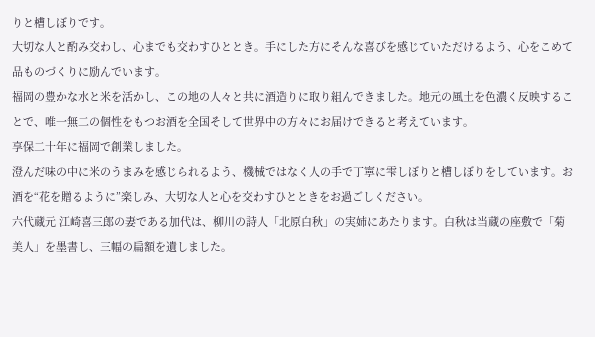りと槽しぼりです。
大切な人と酌み交わし、心までも交わすひととき。手にした方にそんな喜びを感じていただけるよう、心をこめて品ものづくりに励んでいます。
福岡の豊かな水と米を活かし、この地の人々と共に酒造りに取り組んできました。地元の風土を色濃く反映することで、唯一無二の個性をもつお酒を全国そして世界中の方々にお届けできると考えています。
享保二十年に福岡で創業しました。
澄んだ味の中に米のうまみを感じられるよう、機械ではなく人の手で丁寧に雫しぼりと槽しぼりをしています。お酒を“花を贈るように”楽しみ、大切な人と心を交わすひとときをお過ごしください。
六代蔵元 江崎喜三郎の妻である加代は、柳川の詩人「北原白秋」の実姉にあたります。白秋は当蔵の座敷で「菊美人」を墨書し、三幅の扁額を遺しました。